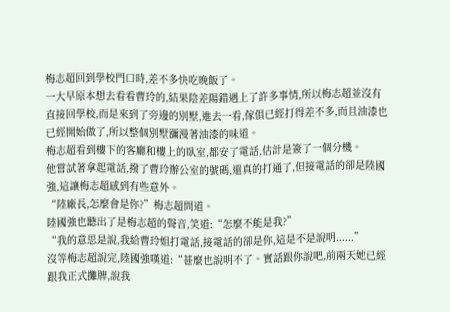梅志超回到學校門口時,差不多快吃晚飯了。
一大早原本想去看看曹玲的,結果陰差陽錯遇上了許多事情,所以梅志超並沒有直接回學校,而是來到了旁邊的別墅,進去一看,傢俱已經打得差不多,而且油漆也已經開始做了,所以整個別墅瀰漫著油漆的味道。
梅志超看到樓下的客廳和樓上的臥室,都安了電話,估計是簽了一個分機。
他嘗試著拿起電話,撥了曹玲辦公室的號碼,還真的打通了,但接電話的卻是陸國強,這讓梅志超感到有些意外。
“陸廠長,怎麼會是你?”梅志超問道。
陸國強也聽出了是梅志超的聲音,笑道:“怎麼不能是我?”
“我的意思是說,我給曹玲姐打電話,接電話的卻是你,這是不是說明......”
沒等梅志超說完,陸國強嘆道:“甚麼也說明不了。實話跟你說吧,前兩天她已經跟我正式攤牌,說我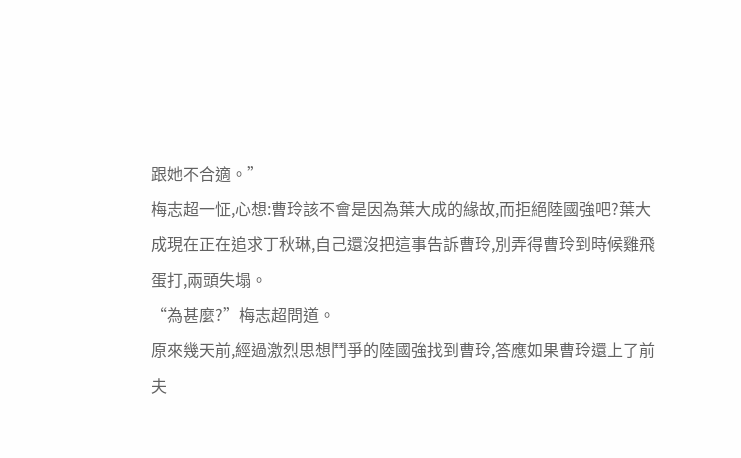跟她不合適。”
梅志超一怔,心想:曹玲該不會是因為葉大成的緣故,而拒絕陸國強吧?葉大成現在正在追求丁秋琳,自己還沒把這事告訴曹玲,別弄得曹玲到時候雞飛蛋打,兩頭失塌。
“為甚麼?”梅志超問道。
原來幾天前,經過激烈思想鬥爭的陸國強找到曹玲,答應如果曹玲還上了前夫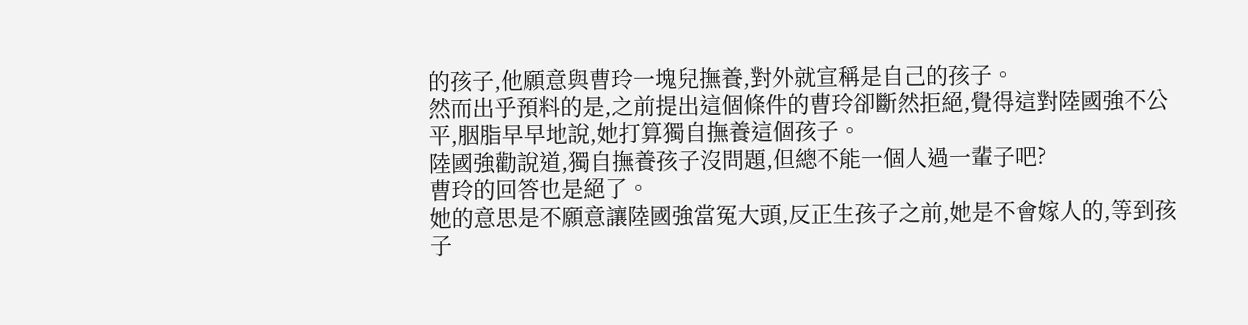的孩子,他願意與曹玲一塊兒撫養,對外就宣稱是自己的孩子。
然而出乎預料的是,之前提出這個條件的曹玲卻斷然拒絕,覺得這對陸國強不公平,胭脂早早地說,她打算獨自撫養這個孩子。
陸國強勸說道,獨自撫養孩子沒問題,但總不能一個人過一輩子吧?
曹玲的回答也是絕了。
她的意思是不願意讓陸國強當冤大頭,反正生孩子之前,她是不會嫁人的,等到孩子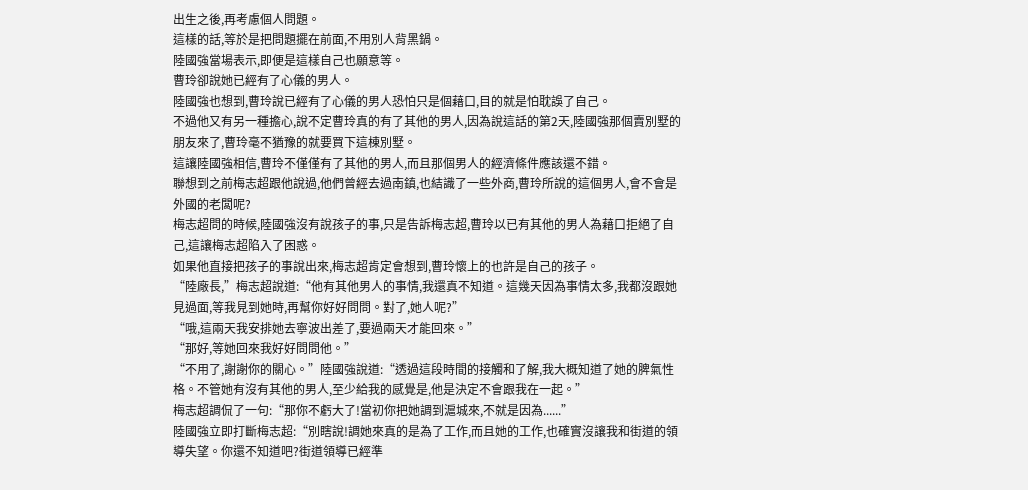出生之後,再考慮個人問題。
這樣的話,等於是把問題擺在前面,不用別人背黑鍋。
陸國強當場表示,即便是這樣自己也願意等。
曹玲卻說她已經有了心儀的男人。
陸國強也想到,曹玲說已經有了心儀的男人恐怕只是個藉口,目的就是怕耽誤了自己。
不過他又有另一種擔心,說不定曹玲真的有了其他的男人,因為說這話的第2天,陸國強那個賣別墅的朋友來了,曹玲毫不猶豫的就要買下這棟別墅。
這讓陸國強相信,曹玲不僅僅有了其他的男人,而且那個男人的經濟條件應該還不錯。
聯想到之前梅志超跟他說過,他們曾經去過南鎮,也結識了一些外商,曹玲所說的這個男人,會不會是外國的老闆呢?
梅志超問的時候,陸國強沒有說孩子的事,只是告訴梅志超,曹玲以已有其他的男人為藉口拒絕了自己,這讓梅志超陷入了困惑。
如果他直接把孩子的事說出來,梅志超肯定會想到,曹玲懷上的也許是自己的孩子。
“陸廠長,”梅志超說道:“他有其他男人的事情,我還真不知道。這幾天因為事情太多,我都沒跟她見過面,等我見到她時,再幫你好好問問。對了,她人呢?”
“哦,這兩天我安排她去寧波出差了,要過兩天才能回來。”
“那好,等她回來我好好問問他。”
“不用了,謝謝你的關心。”陸國強說道:“透過這段時間的接觸和了解,我大概知道了她的脾氣性格。不管她有沒有其他的男人,至少給我的感覺是,他是決定不會跟我在一起。”
梅志超調侃了一句:“那你不虧大了!當初你把她調到滬城來,不就是因為......”
陸國強立即打斷梅志超:“別瞎說!調她來真的是為了工作,而且她的工作,也確實沒讓我和街道的領導失望。你還不知道吧?街道領導已經準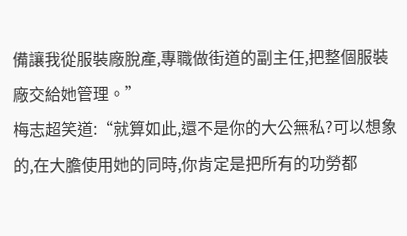備讓我從服裝廠脫產,專職做街道的副主任,把整個服裝廠交給她管理。”
梅志超笑道:“就算如此,還不是你的大公無私?可以想象的,在大膽使用她的同時,你肯定是把所有的功勞都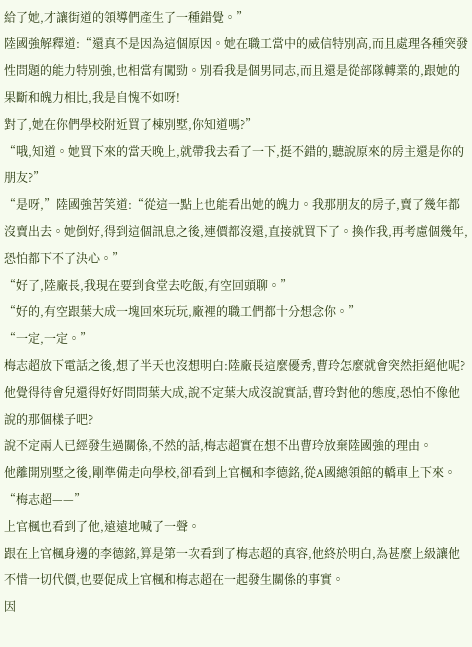給了她,才讓街道的領導們產生了一種錯覺。”
陸國強解釋道:“還真不是因為這個原因。她在職工當中的威信特別高,而且處理各種突發性問題的能力特別強,也相當有闖勁。別看我是個男同志,而且還是從部隊轉業的,跟她的果斷和魄力相比,我是自愧不如呀!
對了,她在你們學校附近買了棟別墅,你知道嗎?”
“哦,知道。她買下來的當天晚上,就帶我去看了一下,挺不錯的,聽說原來的房主還是你的朋友?”
“是呀,”陸國強苦笑道:“從這一點上也能看出她的魄力。我那朋友的房子,賣了幾年都沒賣出去。她倒好,得到這個訊息之後,連價都沒還,直接就買下了。換作我,再考慮個幾年,恐怕都下不了決心。”
“好了,陸廠長,我現在要到食堂去吃飯,有空回頭聊。”
“好的,有空跟葉大成一塊回來玩玩,廠裡的職工們都十分想念你。”
“一定,一定。”
梅志超放下電話之後,想了半天也沒想明白:陸廠長這麼優秀,曹玲怎麼就會突然拒絕他呢?
他覺得待會兒還得好好問問葉大成,說不定葉大成沒說實話,曹玲對他的態度,恐怕不像他說的那個樣子吧?
說不定兩人已經發生過關係,不然的話,梅志超實在想不出曹玲放棄陸國強的理由。
他離開別墅之後,剛準備走向學校,卻看到上官楓和李德銘,從A國總領館的轎車上下來。
“梅志超——”
上官楓也看到了他,遠遠地喊了一聲。
跟在上官楓身邊的李德銘,算是第一次看到了梅志超的真容,他終於明白,為甚麼上級讓他不惜一切代價,也要促成上官楓和梅志超在一起發生關係的事實。
因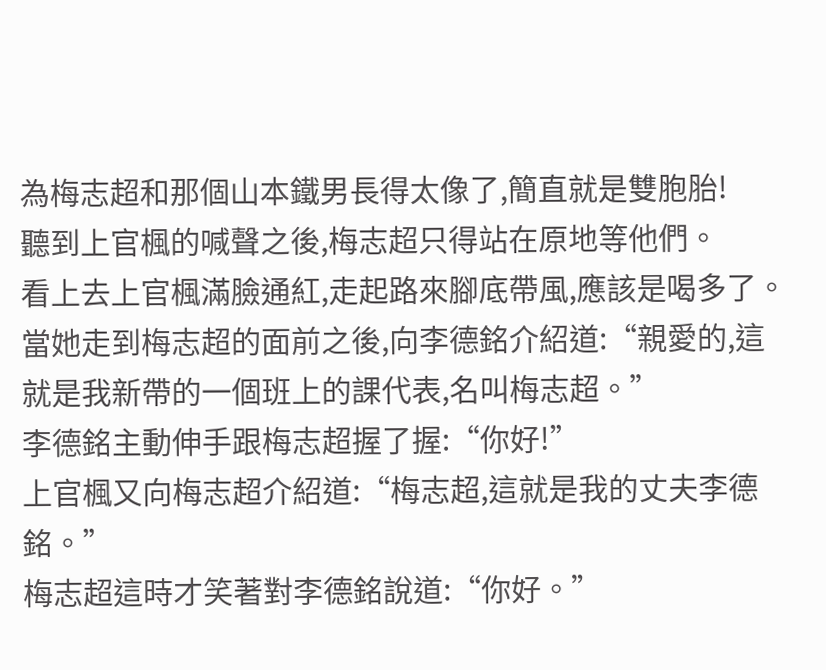為梅志超和那個山本鐵男長得太像了,簡直就是雙胞胎!
聽到上官楓的喊聲之後,梅志超只得站在原地等他們。
看上去上官楓滿臉通紅,走起路來腳底帶風,應該是喝多了。
當她走到梅志超的面前之後,向李德銘介紹道:“親愛的,這就是我新帶的一個班上的課代表,名叫梅志超。”
李德銘主動伸手跟梅志超握了握:“你好!”
上官楓又向梅志超介紹道:“梅志超,這就是我的丈夫李德銘。”
梅志超這時才笑著對李德銘說道:“你好。”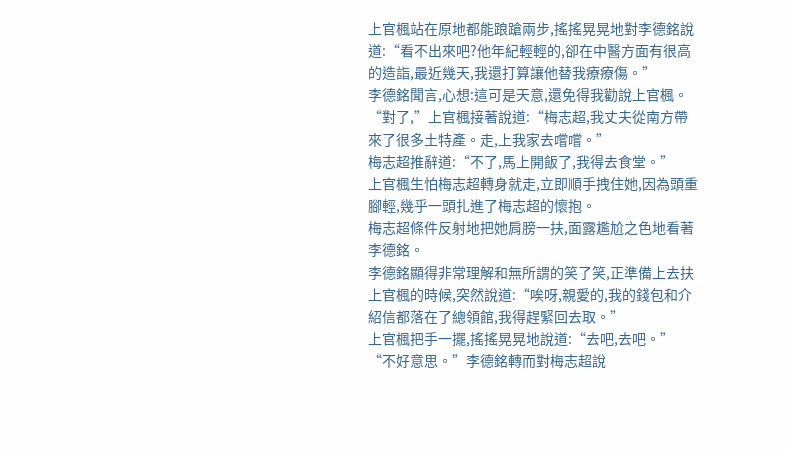上官楓站在原地都能踉蹌兩步,搖搖晃晃地對李德銘說道:“看不出來吧?他年紀輕輕的,卻在中醫方面有很高的造詣,最近幾天,我還打算讓他替我療療傷。”
李德銘聞言,心想:這可是天意,還免得我勸說上官楓。
“對了,”上官楓接著說道:“梅志超,我丈夫從南方帶來了很多土特產。走,上我家去嚐嚐。”
梅志超推辭道:“不了,馬上開飯了,我得去食堂。”
上官楓生怕梅志超轉身就走,立即順手拽住她,因為頭重腳輕,幾乎一頭扎進了梅志超的懷抱。
梅志超條件反射地把她肩膀一扶,面露尷尬之色地看著李德銘。
李德銘顯得非常理解和無所謂的笑了笑,正準備上去扶上官楓的時候,突然說道:“唉呀,親愛的,我的錢包和介紹信都落在了總領館,我得趕緊回去取。”
上官楓把手一擺,搖搖晃晃地說道:“去吧,去吧。”
“不好意思。”李德銘轉而對梅志超說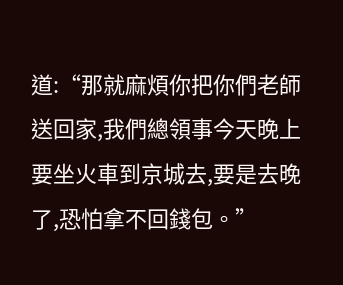道:“那就麻煩你把你們老師送回家,我們總領事今天晚上要坐火車到京城去,要是去晚了,恐怕拿不回錢包。”